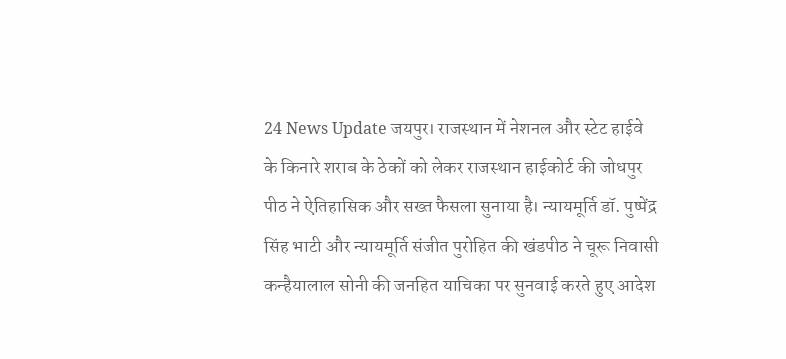24 News Update जयपुर। राजस्थान में नेशनल और स्टेट हाईवे के किनारे शराब के ठेकों को लेकर राजस्थान हाईकोर्ट की जोधपुर पीठ ने ऐतिहासिक और सख्त फैसला सुनाया है। न्यायमूर्ति डॉ. पुष्पेंद्र सिंह भाटी और न्यायमूर्ति संजीत पुरोहित की खंडपीठ ने चूरू निवासी कन्हैयालाल सोनी की जनहित याचिका पर सुनवाई करते हुए आदेश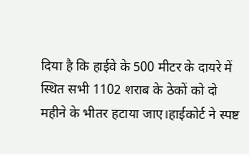दिया है कि हाईवे के 500 मीटर के दायरे में स्थित सभी 1102 शराब के ठेकों को दो महीने के भीतर हटाया जाए।हाईकोर्ट ने स्पष्ट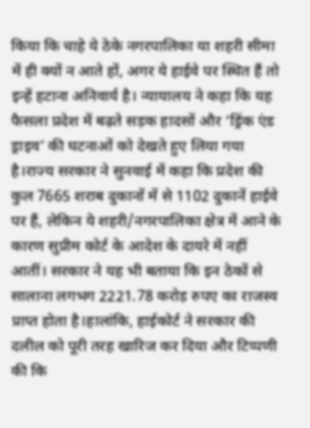किया कि चाहे ये ठेके नगरपालिका या शहरी सीमा में ही क्यों न आते हों, अगर ये हाईवे पर स्थित हैं तो इन्हें हटाना अनिवार्य है। न्यायालय ने कहा कि यह फैसला प्रदेश में बढ़ते सड़क हादसों और ‘ड्रिंक एंड ड्राइव’ की घटनाओं को देखते हुए लिया गया है।राज्य सरकार ने सुनवाई में कहा कि प्रदेश की कुल 7665 शराब दुकानों में से 1102 दुकानें हाईवे पर हैं, लेकिन ये शहरी/नगरपालिका क्षेत्र में आने के कारण सुप्रीम कोर्ट के आदेश के दायरे में नहीं आतीं। सरकार ने यह भी बताया कि इन ठेकों से सालाना लगभग 2221.78 करोड़ रुपए का राजस्व प्राप्त होता है।हालांकि, हाईकोर्ट ने सरकार की दलील को पूरी तरह खारिज कर दिया और टिप्पणी की कि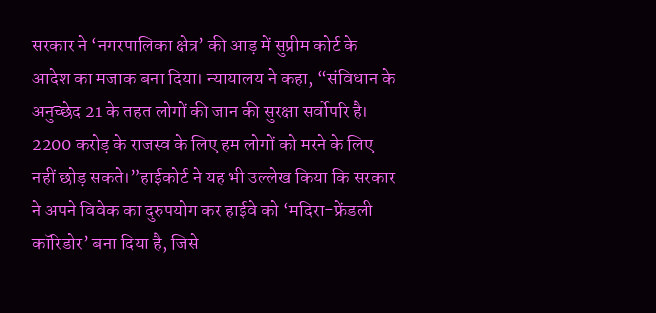सरकार ने ‘नगरपालिका क्षेत्र’ की आड़ में सुप्रीम कोर्ट के आदेश का मजाक बना दिया। न्यायालय ने कहा, “संविधान के अनुच्छेद 21 के तहत लोगों की जान की सुरक्षा सर्वोपरि है। 2200 करोड़ के राजस्व के लिए हम लोगों को मरने के लिए नहीं छोड़ सकते।”हाईकोर्ट ने यह भी उल्लेख किया कि सरकार ने अपने विवेक का दुरुपयोग कर हाईवे को ‘मदिरा-फ्रेंडली कॉरिडोर’ बना दिया है, जिसे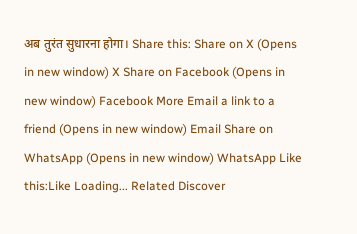अब तुरंत सुधारना होगा। Share this: Share on X (Opens in new window) X Share on Facebook (Opens in new window) Facebook More Email a link to a friend (Opens in new window) Email Share on WhatsApp (Opens in new window) WhatsApp Like this:Like Loading... Related Discover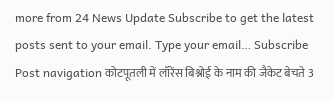more from 24 News Update Subscribe to get the latest posts sent to your email. Type your email… Subscribe Post navigation कोटपूतली में लॉरेंस बिश्नोई के नाम की जैकेट बेचते 3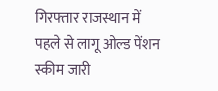गिरफ्तार राजस्थान में पहले से लागू ओल्ड पेंशन स्कीम जारी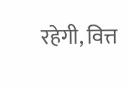रहेगी, वित्त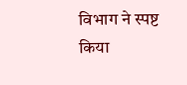विभाग ने स्पष्ट किया